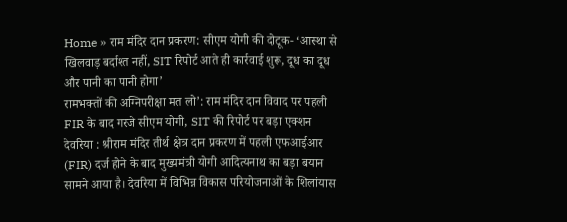Home » राम मंदिर दान प्रकरण: सीएम योगी की दोटूक- ‘आस्था से खिलवाड़ बर्दाश्त नहीं, SIT रिपोर्ट आते ही कार्रवाई शुरू, दूध का दूध और पानी का पानी होगा’
रामभक्तों की अग्निपरीक्षा मत लो’: राम मंदिर दान विवाद पर पहली FIR के बाद गरजे सीएम योगी, SIT की रिपोर्ट पर बड़ा एक्शन
देवरिया : श्रीराम मंदिर तीर्थ क्षेत्र दान प्रकरण में पहली एफआईआर (FIR) दर्ज होने के बाद मुख्यमंत्री योगी आदित्यनाथ का बड़ा बयान सामने आया है। देवरिया में विभिन्न विकास परियोजनाओं के शिलांयास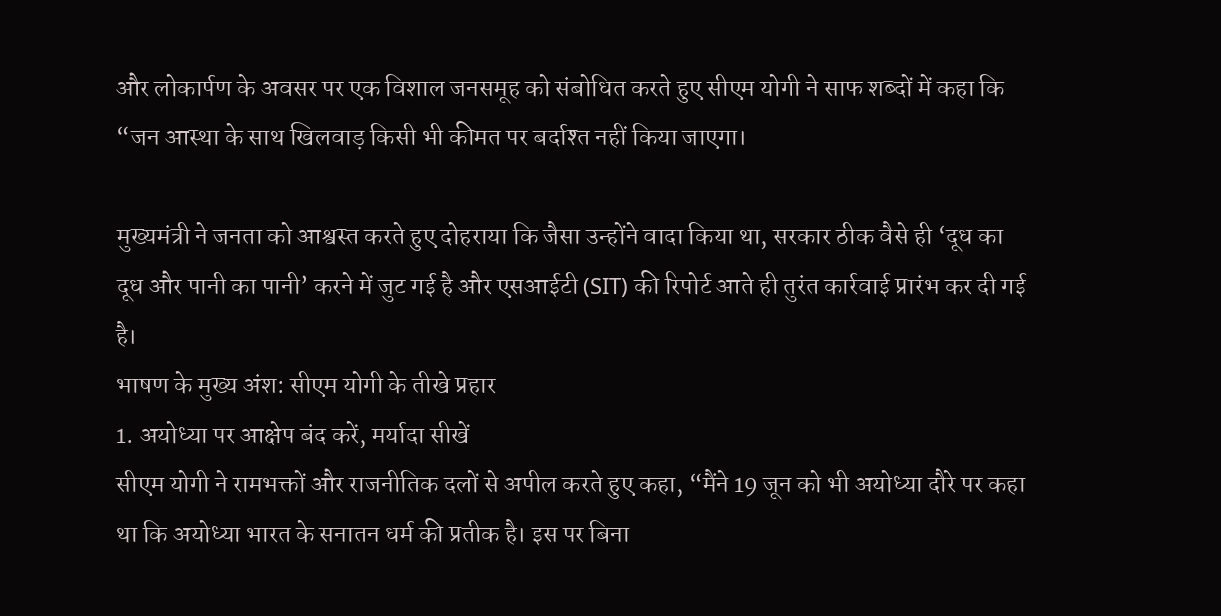और लोकार्पण के अवसर पर एक विशाल जनसमूह को संबोधित करते हुए सीएम योगी ने साफ शब्दों में कहा कि “जन आस्था के साथ खिलवाड़ किसी भी कीमत पर बर्दाश्त नहीं किया जाएगा।

मुख्यमंत्री ने जनता को आश्वस्त करते हुए दोहराया कि जैसा उन्होंने वादा किया था, सरकार ठीक वैसे ही ‘दूध का दूध और पानी का पानी’ करने में जुट गई है और एसआईटी (SIT) की रिपोर्ट आते ही तुरंत कार्रवाई प्रारंभ कर दी गई है।
भाषण के मुख्य अंश: सीएम योगी के तीखे प्रहार
1. अयोध्या पर आक्षेप बंद करें, मर्यादा सीखें
सीएम योगी ने रामभक्तों और राजनीतिक दलों से अपील करते हुए कहा, “मैंने 19 जून को भी अयोध्या दौरे पर कहा था कि अयोध्या भारत के सनातन धर्म की प्रतीक है। इस पर बिना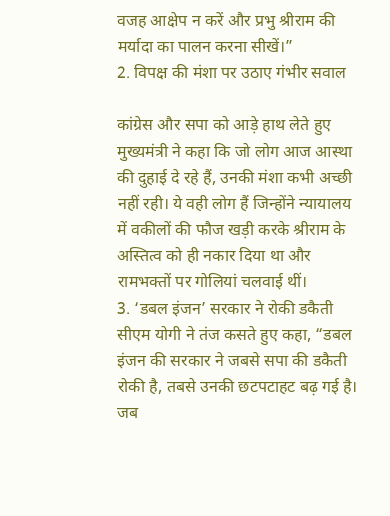वजह आक्षेप न करें और प्रभु श्रीराम की मर्यादा का पालन करना सीखें।”
2. विपक्ष की मंशा पर उठाए गंभीर सवाल

कांग्रेस और सपा को आड़े हाथ लेते हुए मुख्यमंत्री ने कहा कि जो लोग आज आस्था की दुहाई दे रहे हैं, उनकी मंशा कभी अच्छी नहीं रही। ये वही लोग हैं जिन्होंने न्यायालय में वकीलों की फौज खड़ी करके श्रीराम के अस्तित्व को ही नकार दिया था और रामभक्तों पर गोलियां चलवाई थीं।
3. ‘डबल इंजन’ सरकार ने रोकी डकैती
सीएम योगी ने तंज कसते हुए कहा, “डबल इंजन की सरकार ने जबसे सपा की डकैती रोकी है, तबसे उनकी छटपटाहट बढ़ गई है। जब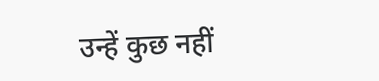उन्हें कुछ नहीं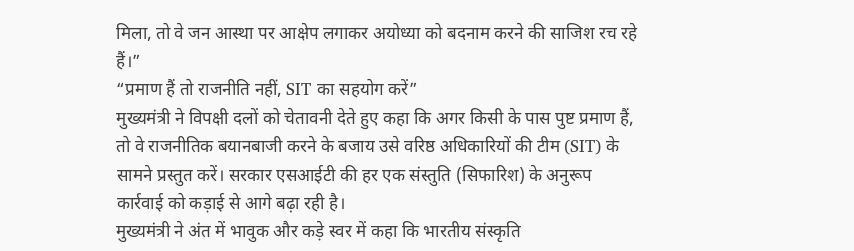मिला, तो वे जन आस्था पर आक्षेप लगाकर अयोध्या को बदनाम करने की साजिश रच रहे हैं।”
“प्रमाण हैं तो राजनीति नहीं, SIT का सहयोग करें”
मुख्यमंत्री ने विपक्षी दलों को चेतावनी देते हुए कहा कि अगर किसी के पास पुष्ट प्रमाण हैं, तो वे राजनीतिक बयानबाजी करने के बजाय उसे वरिष्ठ अधिकारियों की टीम (SIT) के सामने प्रस्तुत करें। सरकार एसआईटी की हर एक संस्तुति (सिफारिश) के अनुरूप कार्रवाई को कड़ाई से आगे बढ़ा रही है।
मुख्यमंत्री ने अंत में भावुक और कड़े स्वर में कहा कि भारतीय संस्कृति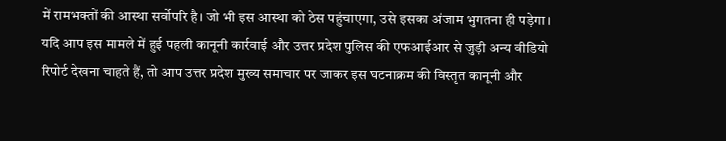में रामभक्तों की आस्था सर्वोपरि है। जो भी इस आस्था को ठेस पहुंचाएगा, उसे इसका अंजाम भुगतना ही पड़ेगा।
यदि आप इस मामले में हुई पहली कानूनी कार्रवाई और उत्तर प्रदेश पुलिस की एफआईआर से जुड़ी अन्य वीडियो रिपोर्ट देखना चाहते हैं, तो आप उत्तर प्रदेश मुख्य समाचार पर जाकर इस घटनाक्रम की विस्तृत कानूनी और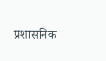प्रशासनिक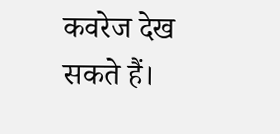कवरेज देख सकते हैं।